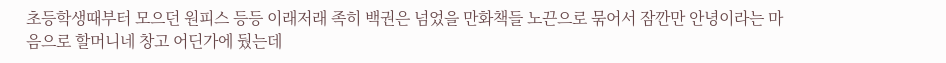초등학생때부터 모으던 원피스 등등 이래저래 족히 백권은 넘었을 만화책들 노끈으로 묶어서 잠깐만 안녕이라는 마음으로 할머니네 창고 어딘가에 뒀는데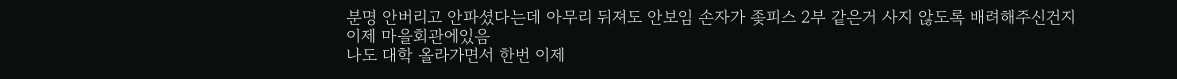분명 안버리고 안파셨다는데 아무리 뒤져도 안보임 손자가 좆피스 2부 같은거 사지 않도록 배려해주신건지
이제 마을회관에있음
나도 대학 올라가면서 한번 이제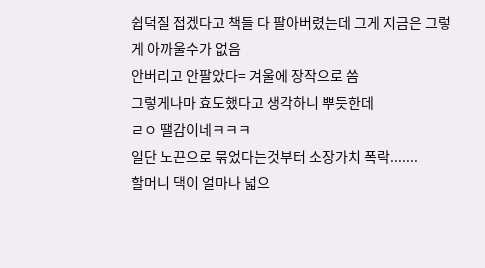쉽덕질 접겠다고 책들 다 팔아버렸는데 그게 지금은 그렇게 아까울수가 없음
안버리고 안팔았다= 겨울에 장작으로 씀
그렇게나마 효도했다고 생각하니 뿌듯한데
ㄹㅇ 땔감이네ㅋㅋㅋ
일단 노끈으로 묶었다는것부터 소장가치 폭락.......
할머니 댁이 얼마나 넓으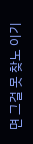면 그걸 못 찾노 이기